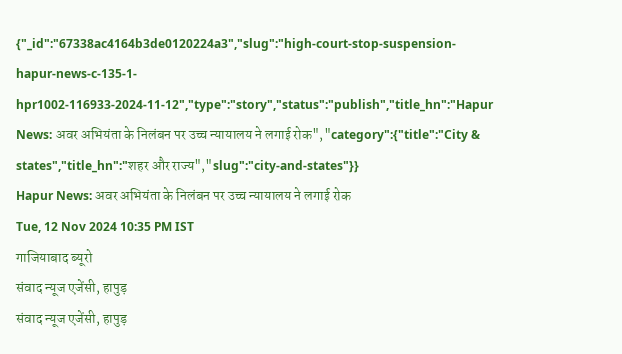{"_id":"67338ac4164b3de0120224a3","slug":"high-court-stop-suspension-hapur-news-c-135-1-hpr1002-116933-2024-11-12","type":"story","status":"publish","title_hn":"Hapur News: अवर अभियंता के निलंबन पर उच्च न्यायालय ने लगाई रोक","category":{"title":"City & states","title_hn":"शहर और राज्य","slug":"city-and-states"}}
Hapur News: अवर अभियंता के निलंबन पर उच्च न्यायालय ने लगाई रोक
Tue, 12 Nov 2024 10:35 PM IST
गाजियाबाद ब्यूरो
संवाद न्यूज एजेंसी, हापुड़
संवाद न्यूज एजेंसी, हापुड़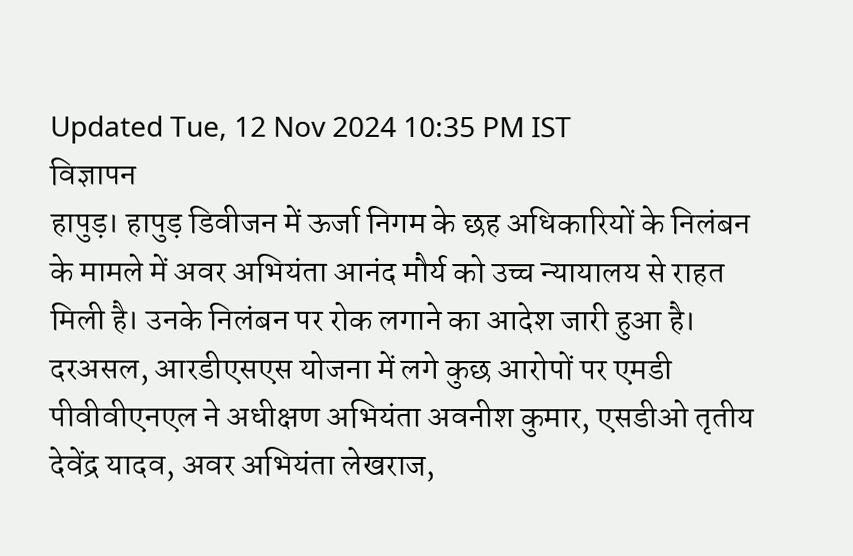Updated Tue, 12 Nov 2024 10:35 PM IST
विज्ञापन
हापुड़। हापुड़ डिवीजन में ऊर्जा निगम के छह अधिकारियों के निलंबन के मामले में अवर अभियंता आनंद मौर्य को उच्च न्यायालय से राहत मिली है। उनके निलंबन पर रोक लगाने का आदेश जारी हुआ है।
दरअसल, आरडीएसएस योजना में लगे कुछ आरोपों पर एमडी पीवीवीएनएल ने अधीक्षण अभियंता अवनीश कुमार, एसडीओ तृतीय देवेंद्र यादव, अवर अभियंता लेखराज,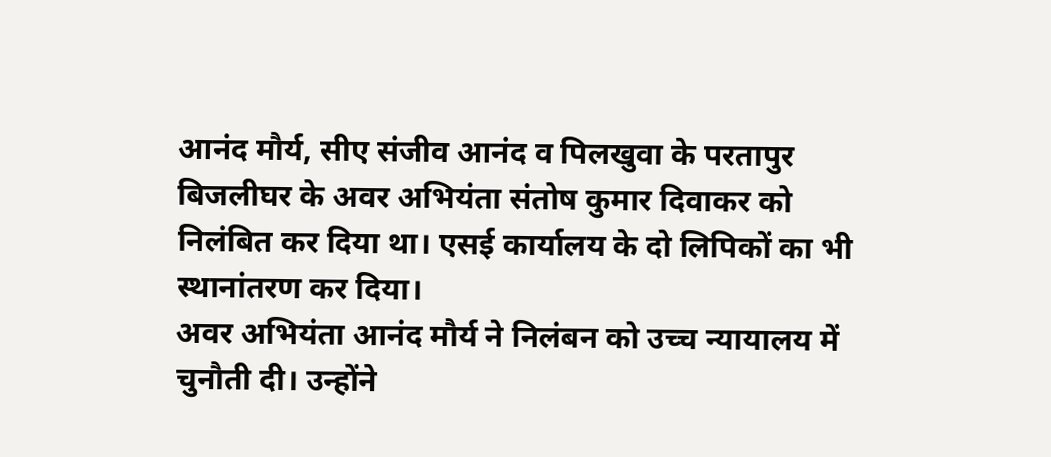आनंद मौर्य, सीए संजीव आनंद व पिलखुवा के परतापुर बिजलीघर के अवर अभियंता संतोष कुमार दिवाकर को निलंबित कर दिया था। एसई कार्यालय के दो लिपिकों का भी स्थानांतरण कर दिया।
अवर अभियंता आनंद मौर्य ने निलंबन को उच्च न्यायालय में चुनौती दी। उन्होंने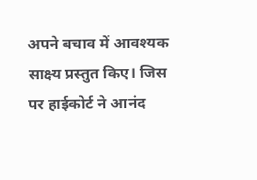अपने बचाव में आवश्यक साक्ष्य प्रस्तुत किए। जिस पर हाईकोर्ट ने आनंद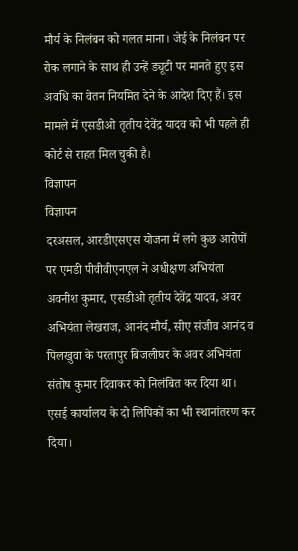मौर्य के निलंबन को गलत माना। जेई के निलंबन पर रोक लगाने के साथ ही उन्हें ड्यूटी पर मानते हुए इस अवधि का वेतन नियमित देने के आदेश दिए हैं। इस मामले में एसडीओ तृतीय देवेंद्र यादव को भी पहले ही कोर्ट से राहत मिल चुकी है।
विज्ञापन
विज्ञापन
दरअसल, आरडीएसएस योजना में लगे कुछ आरोपों पर एमडी पीवीवीएनएल ने अधीक्षण अभियंता अवनीश कुमार, एसडीओ तृतीय देवेंद्र यादव, अवर अभियंता लेखराज, आनंद मौर्य, सीए संजीव आनंद व पिलखुवा के परतापुर बिजलीघर के अवर अभियंता संतोष कुमार दिवाकर को निलंबित कर दिया था। एसई कार्यालय के दो लिपिकों का भी स्थानांतरण कर दिया।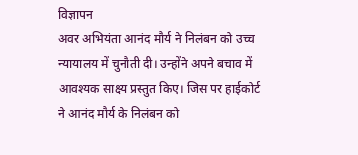विज्ञापन
अवर अभियंता आनंद मौर्य ने निलंबन को उच्च न्यायालय में चुनौती दी। उन्होंने अपने बचाव में आवश्यक साक्ष्य प्रस्तुत किए। जिस पर हाईकोर्ट ने आनंद मौर्य के निलंबन को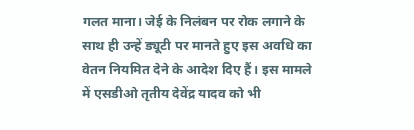गलत माना। जेई के निलंबन पर रोक लगाने के साथ ही उन्हें ड्यूटी पर मानते हुए इस अवधि का वेतन नियमित देने के आदेश दिए हैं। इस मामले में एसडीओ तृतीय देवेंद्र यादव को भी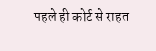पहले ही कोर्ट से राहत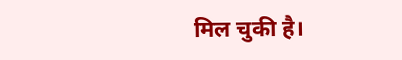मिल चुकी है।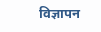विज्ञापन